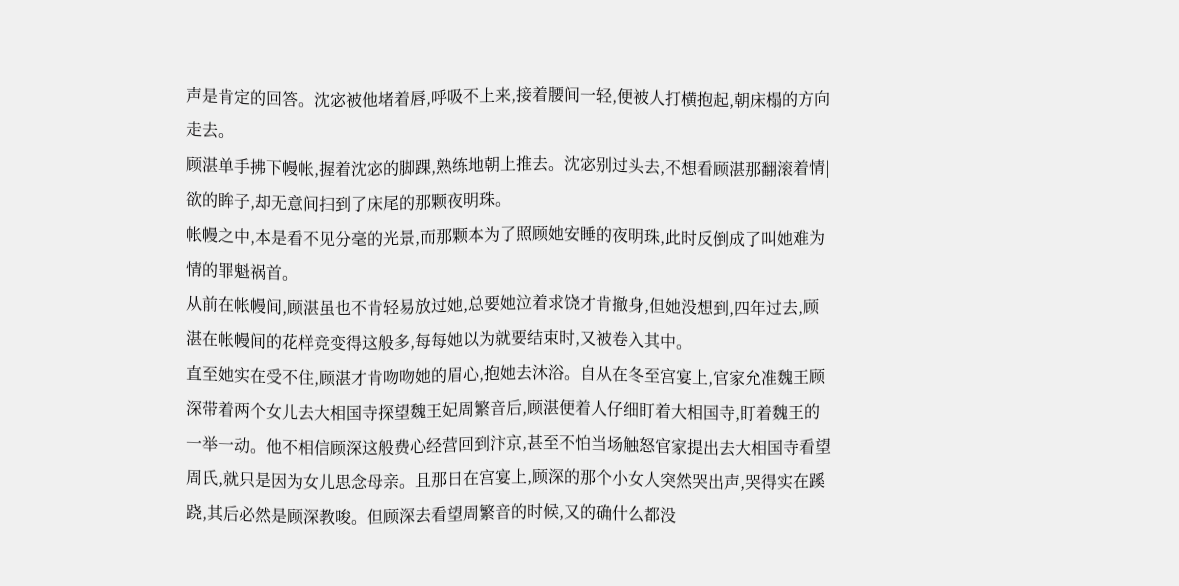声是肯定的回答。沈宓被他堵着唇,呼吸不上来,接着腰间一轻,便被人打横抱起,朝床榻的方向走去。
顾湛单手拂下幔帐,握着沈宓的脚踝,熟练地朝上推去。沈宓别过头去,不想看顾湛那翻滚着情|欲的眸子,却无意间扫到了床尾的那颗夜明珠。
帐幔之中,本是看不见分毫的光景,而那颗本为了照顾她安睡的夜明珠,此时反倒成了叫她难为情的罪魁祸首。
从前在帐幔间,顾湛虽也不肯轻易放过她,总要她泣着求饶才肯撤身,但她没想到,四年过去,顾湛在帐幔间的花样竞变得这般多,每每她以为就要结束时,又被卷入其中。
直至她实在受不住,顾湛才肯吻吻她的眉心,抱她去沐浴。自从在冬至宫宴上,官家允准魏王顾深带着两个女儿去大相国寺探望魏王妃周繁音后,顾湛便着人仔细盯着大相国寺,盯着魏王的一举一动。他不相信顾深这般费心经营回到汴京,甚至不怕当场触怒官家提出去大相国寺看望周氏,就只是因为女儿思念母亲。且那日在宫宴上,顾深的那个小女人突然哭出声,哭得实在蹊跷,其后必然是顾深教唆。但顾深去看望周繁音的时候,又的确什么都没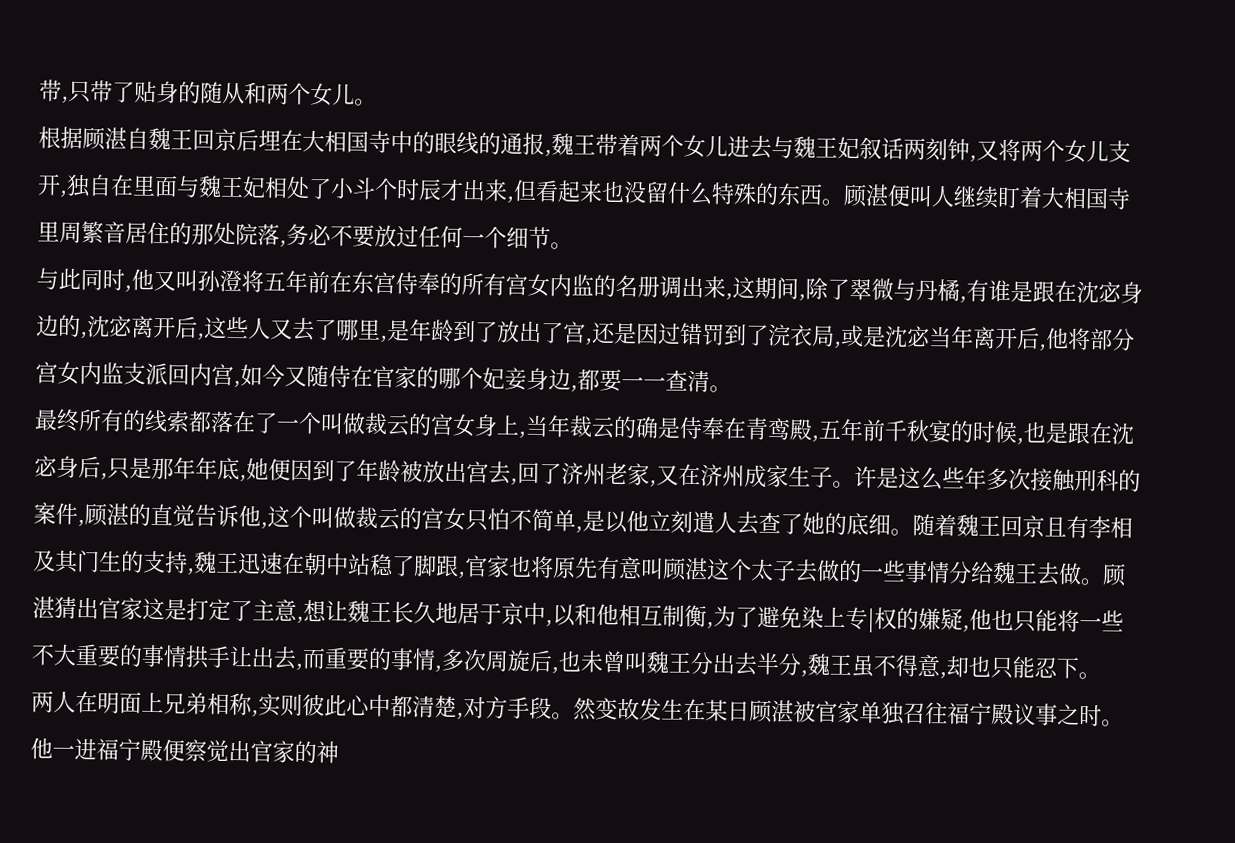带,只带了贴身的随从和两个女儿。
根据顾湛自魏王回京后埋在大相国寺中的眼线的通报,魏王带着两个女儿进去与魏王妃叙话两刻钟,又将两个女儿支开,独自在里面与魏王妃相处了小斗个时辰才出来,但看起来也没留什么特殊的东西。顾湛便叫人继续盯着大相国寺里周繁音居住的那处院落,务必不要放过任何一个细节。
与此同时,他又叫孙澄将五年前在东宫侍奉的所有宫女内监的名册调出来,这期间,除了翠微与丹橘,有谁是跟在沈宓身边的,沈宓离开后,这些人又去了哪里,是年龄到了放出了宫,还是因过错罚到了浣衣局,或是沈宓当年离开后,他将部分宫女内监支派回内宫,如今又随侍在官家的哪个妃妾身边,都要一一查清。
最终所有的线索都落在了一个叫做裁云的宫女身上,当年裁云的确是侍奉在青鸾殿,五年前千秋宴的时候,也是跟在沈宓身后,只是那年年底,她便因到了年龄被放出宫去,回了济州老家,又在济州成家生子。许是这么些年多次接触刑科的案件,顾湛的直觉告诉他,这个叫做裁云的宫女只怕不简单,是以他立刻遣人去查了她的底细。随着魏王回京且有李相及其门生的支持,魏王迅速在朝中站稳了脚跟,官家也将原先有意叫顾湛这个太子去做的一些事情分给魏王去做。顾湛猜出官家这是打定了主意,想让魏王长久地居于京中,以和他相互制衡,为了避免染上专|权的嫌疑,他也只能将一些不大重要的事情拱手让出去,而重要的事情,多次周旋后,也未曾叫魏王分出去半分,魏王虽不得意,却也只能忍下。
两人在明面上兄弟相称,实则彼此心中都清楚,对方手段。然变故发生在某日顾湛被官家单独召往福宁殿议事之时。他一进福宁殿便察觉出官家的神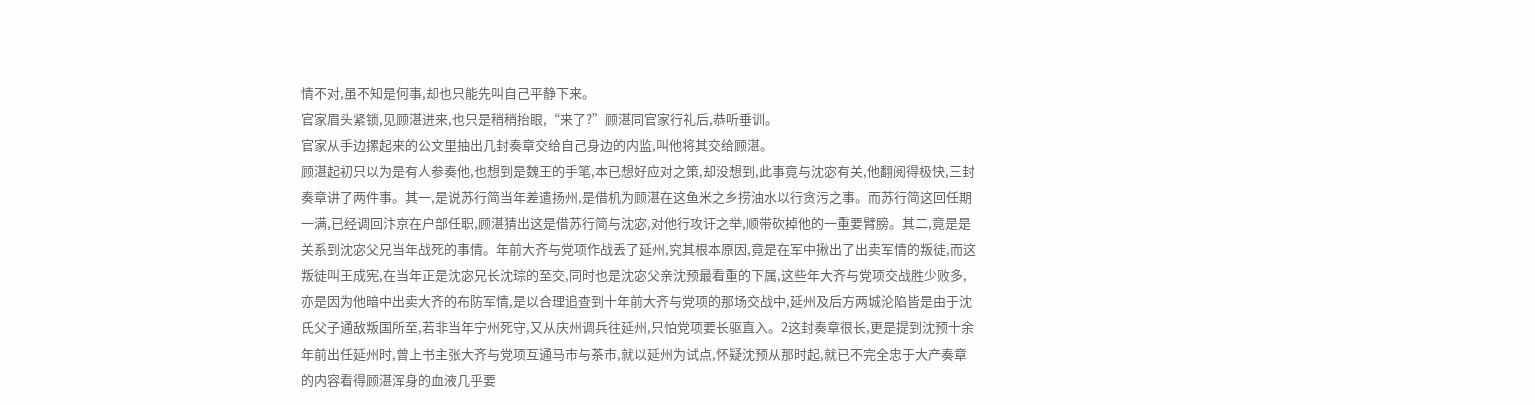情不对,虽不知是何事,却也只能先叫自己平静下来。
官家眉头紧锁,见顾湛进来,也只是稍稍抬眼,“来了?”顾湛同官家行礼后,恭听垂训。
官家从手边摞起来的公文里抽出几封奏章交给自己身边的内监,叫他将其交给顾湛。
顾湛起初只以为是有人参奏他,也想到是魏王的手笔,本已想好应对之策,却没想到,此事竟与沈宓有关,他翻阅得极快,三封奏章讲了两件事。其一,是说苏行简当年差遣扬州,是借机为顾湛在这鱼米之乡捞油水以行贪污之事。而苏行简这回任期一满,已经调回汴京在户部任职,顾湛猜出这是借苏行简与沈宓,对他行攻讦之举,顺带砍掉他的一重要臂膀。其二,竟是是关系到沈宓父兄当年战死的事情。年前大齐与党项作战丢了延州,究其根本原因,竟是在军中揪出了出卖军情的叛徒,而这叛徒叫王成宪,在当年正是沈宓兄长沈琮的至交,同时也是沈宓父亲沈预最看重的下属,这些年大齐与党项交战胜少败多,亦是因为他暗中出卖大齐的布防军情,是以合理追查到十年前大齐与党项的那场交战中,延州及后方两城沦陷皆是由于沈氏父子通敌叛国所至,若非当年宁州死守,又从庆州调兵往延州,只怕党项要长驱直入。2这封奏章很长,更是提到沈预十余年前出任延州时,曾上书主张大齐与党项互通马市与茶市,就以延州为试点,怀疑沈预从那时起,就已不完全忠于大产奏章的内容看得顾湛浑身的血液几乎要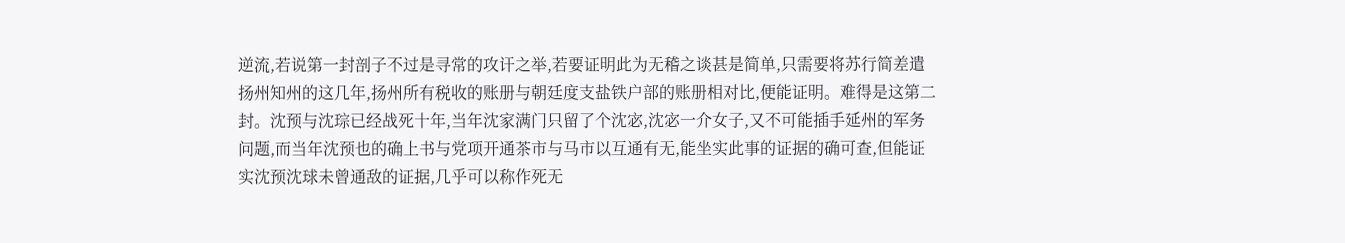逆流,若说第一封剖子不过是寻常的攻讦之举,若要证明此为无稽之谈甚是简单,只需要将苏行简差遣扬州知州的这几年,扬州所有税收的账册与朝廷度支盐铁户部的账册相对比,便能证明。难得是这第二封。沈预与沈琮已经战死十年,当年沈家满门只留了个沈宓,沈宓一介女子,又不可能插手延州的军务问题,而当年沈预也的确上书与党项开通茶市与马市以互通有无,能坐实此事的证据的确可查,但能证实沈预沈球未曾通敌的证据,几乎可以称作死无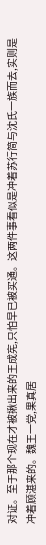对证。至于那个现在才被揪出来的王成宪,只怕早已被买通。这两件事看似是冲着苏行简与沈氏一族而去,实则是冲着顾湛来的。魏王一党,果真居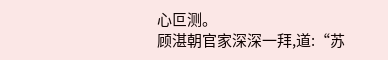心叵测。
顾湛朝官家深深一拜,道:“苏